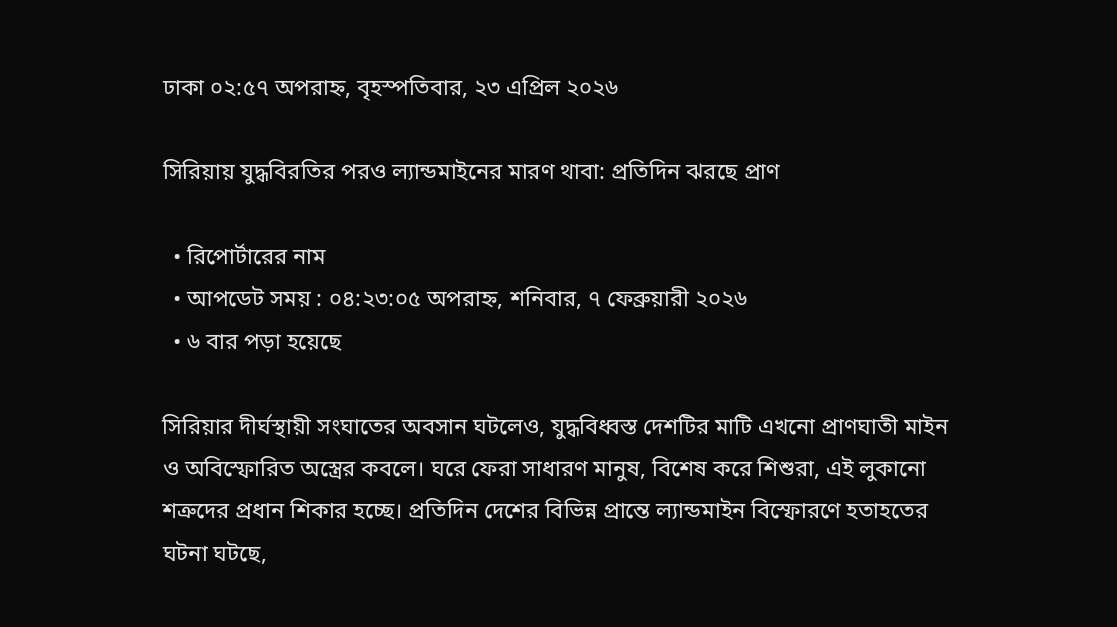ঢাকা ০২:৫৭ অপরাহ্ন, বৃহস্পতিবার, ২৩ এপ্রিল ২০২৬

সিরিয়ায় যুদ্ধবিরতির পরও ল্যান্ডমাইনের মারণ থাবা: প্রতিদিন ঝরছে প্রাণ

  • রিপোর্টারের নাম
  • আপডেট সময় : ০৪:২৩:০৫ অপরাহ্ন, শনিবার, ৭ ফেব্রুয়ারী ২০২৬
  • ৬ বার পড়া হয়েছে

সিরিয়ার দীর্ঘস্থায়ী সংঘাতের অবসান ঘটলেও, যুদ্ধবিধ্বস্ত দেশটির মাটি এখনো প্রাণঘাতী মাইন ও অবিস্ফোরিত অস্ত্রের কবলে। ঘরে ফেরা সাধারণ মানুষ, বিশেষ করে শিশুরা, এই লুকানো শত্রুদের প্রধান শিকার হচ্ছে। প্রতিদিন দেশের বিভিন্ন প্রান্তে ল্যান্ডমাইন বিস্ফোরণে হতাহতের ঘটনা ঘটছে,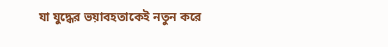যা যুদ্ধের ভয়াবহতাকেই নতুন করে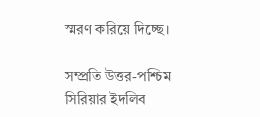স্মরণ করিয়ে দিচ্ছে।

সম্প্রতি উত্তর-পশ্চিম সিরিয়ার ইদলিব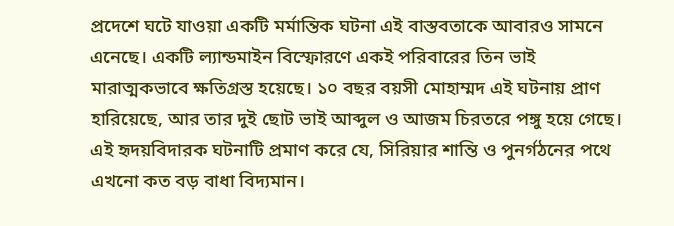প্রদেশে ঘটে যাওয়া একটি মর্মান্তিক ঘটনা এই বাস্তবতাকে আবারও সামনে এনেছে। একটি ল্যান্ডমাইন বিস্ফোরণে একই পরিবারের তিন ভাই মারাত্মকভাবে ক্ষতিগ্রস্ত হয়েছে। ১০ বছর বয়সী মোহাম্মদ এই ঘটনায় প্রাণ হারিয়েছে, আর তার দুই ছোট ভাই আব্দুল ও আজম চিরতরে পঙ্গু হয়ে গেছে। এই হৃদয়বিদারক ঘটনাটি প্রমাণ করে যে, সিরিয়ার শান্তি ও পুনর্গঠনের পথে এখনো কত বড় বাধা বিদ্যমান।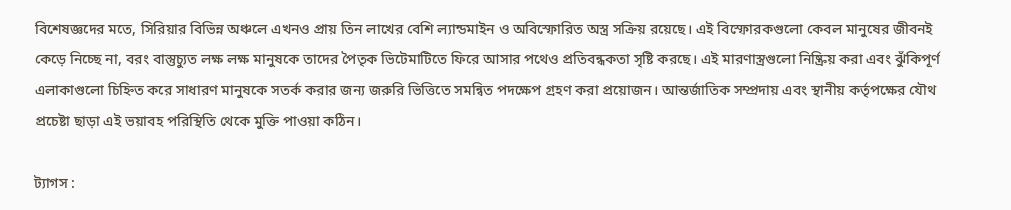বিশেষজ্ঞদের মতে, সিরিয়ার বিভিন্ন অঞ্চলে এখনও প্রায় তিন লাখের বেশি ল্যান্ডমাইন ও অবিস্ফোরিত অস্ত্র সক্রিয় রয়েছে। এই বিস্ফোরকগুলো কেবল মানুষের জীবনই কেড়ে নিচ্ছে না, বরং বাস্তুচ্যুত লক্ষ লক্ষ মানুষকে তাদের পৈতৃক ভিটেমাটিতে ফিরে আসার পথেও প্রতিবন্ধকতা সৃষ্টি করছে। এই মারণাস্ত্রগুলো নিষ্ক্রিয় করা এবং ঝুঁকিপূর্ণ এলাকাগুলো চিহ্নিত করে সাধারণ মানুষকে সতর্ক করার জন্য জরুরি ভিত্তিতে সমন্বিত পদক্ষেপ গ্রহণ করা প্রয়োজন। আন্তর্জাতিক সম্প্রদায় এবং স্থানীয় কর্তৃপক্ষের যৌথ প্রচেষ্টা ছাড়া এই ভয়াবহ পরিস্থিতি থেকে মুক্তি পাওয়া কঠিন।

ট্যাগস :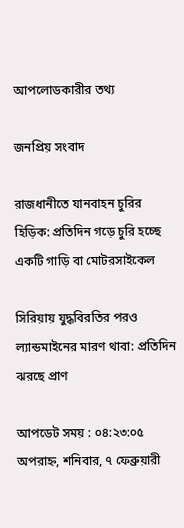আপলোডকারীর তথ্য

জনপ্রিয় সংবাদ

রাজধানীতে যানবাহন চুরির হিড়িক: প্রতিদিন গড়ে চুরি হচ্ছে একটি গাড়ি বা মোটরসাইকেল

সিরিয়ায় যুদ্ধবিরতির পরও ল্যান্ডমাইনের মারণ থাবা: প্রতিদিন ঝরছে প্রাণ

আপডেট সময় : ০৪:২৩:০৫ অপরাহ্ন, শনিবার, ৭ ফেব্রুয়ারী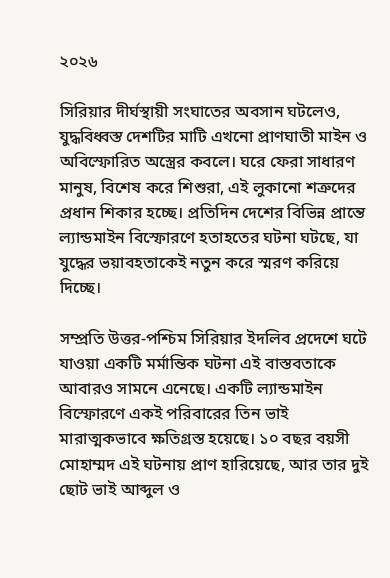২০২৬

সিরিয়ার দীর্ঘস্থায়ী সংঘাতের অবসান ঘটলেও, যুদ্ধবিধ্বস্ত দেশটির মাটি এখনো প্রাণঘাতী মাইন ও অবিস্ফোরিত অস্ত্রের কবলে। ঘরে ফেরা সাধারণ মানুষ, বিশেষ করে শিশুরা, এই লুকানো শত্রুদের প্রধান শিকার হচ্ছে। প্রতিদিন দেশের বিভিন্ন প্রান্তে ল্যান্ডমাইন বিস্ফোরণে হতাহতের ঘটনা ঘটছে, যা যুদ্ধের ভয়াবহতাকেই নতুন করে স্মরণ করিয়ে দিচ্ছে।

সম্প্রতি উত্তর-পশ্চিম সিরিয়ার ইদলিব প্রদেশে ঘটে যাওয়া একটি মর্মান্তিক ঘটনা এই বাস্তবতাকে আবারও সামনে এনেছে। একটি ল্যান্ডমাইন বিস্ফোরণে একই পরিবারের তিন ভাই মারাত্মকভাবে ক্ষতিগ্রস্ত হয়েছে। ১০ বছর বয়সী মোহাম্মদ এই ঘটনায় প্রাণ হারিয়েছে, আর তার দুই ছোট ভাই আব্দুল ও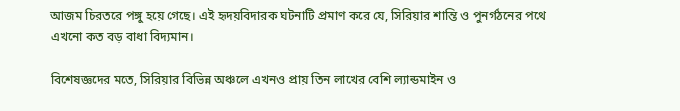আজম চিরতরে পঙ্গু হয়ে গেছে। এই হৃদয়বিদারক ঘটনাটি প্রমাণ করে যে, সিরিয়ার শান্তি ও পুনর্গঠনের পথে এখনো কত বড় বাধা বিদ্যমান।

বিশেষজ্ঞদের মতে, সিরিয়ার বিভিন্ন অঞ্চলে এখনও প্রায় তিন লাখের বেশি ল্যান্ডমাইন ও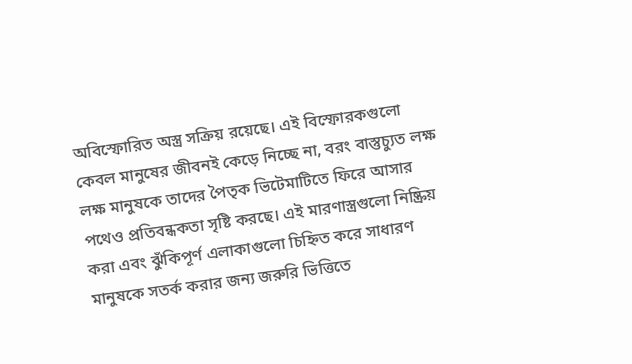অবিস্ফোরিত অস্ত্র সক্রিয় রয়েছে। এই বিস্ফোরকগুলো কেবল মানুষের জীবনই কেড়ে নিচ্ছে না, বরং বাস্তুচ্যুত লক্ষ লক্ষ মানুষকে তাদের পৈতৃক ভিটেমাটিতে ফিরে আসার পথেও প্রতিবন্ধকতা সৃষ্টি করছে। এই মারণাস্ত্রগুলো নিষ্ক্রিয় করা এবং ঝুঁকিপূর্ণ এলাকাগুলো চিহ্নিত করে সাধারণ মানুষকে সতর্ক করার জন্য জরুরি ভিত্তিতে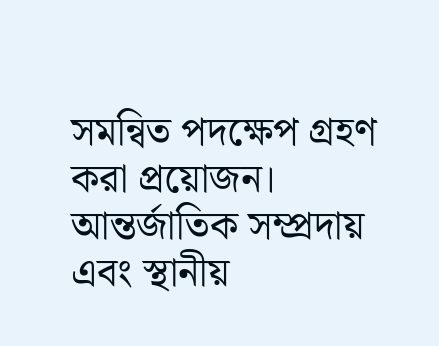সমন্বিত পদক্ষেপ গ্রহণ করা প্রয়োজন। আন্তর্জাতিক সম্প্রদায় এবং স্থানীয়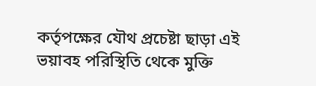কর্তৃপক্ষের যৌথ প্রচেষ্টা ছাড়া এই ভয়াবহ পরিস্থিতি থেকে মুক্তি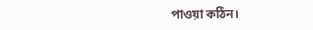পাওয়া কঠিন।